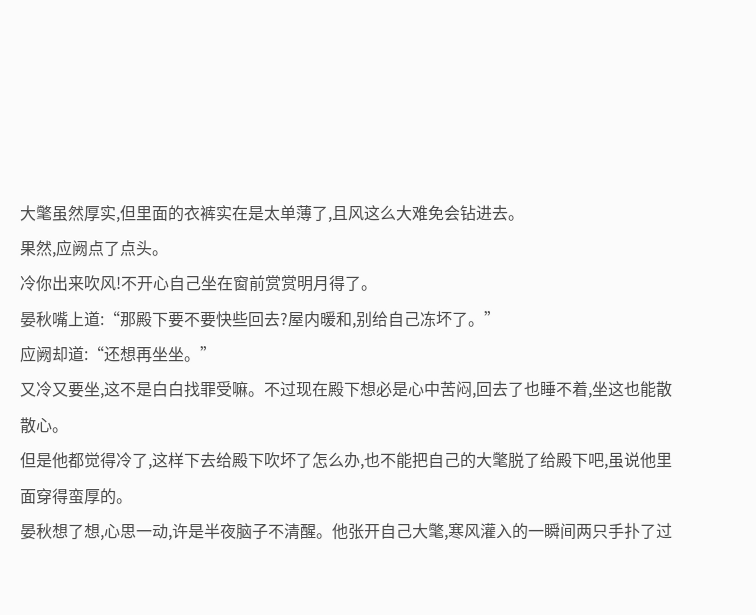大氅虽然厚实,但里面的衣裤实在是太单薄了,且风这么大难免会钻进去。
果然,应阙点了点头。
冷你出来吹风!不开心自己坐在窗前赏赏明月得了。
晏秋嘴上道:“那殿下要不要快些回去?屋内暖和,别给自己冻坏了。”
应阙却道:“还想再坐坐。”
又冷又要坐,这不是白白找罪受嘛。不过现在殿下想必是心中苦闷,回去了也睡不着,坐这也能散散心。
但是他都觉得冷了,这样下去给殿下吹坏了怎么办,也不能把自己的大氅脱了给殿下吧,虽说他里面穿得蛮厚的。
晏秋想了想,心思一动,许是半夜脑子不清醒。他张开自己大氅,寒风灌入的一瞬间两只手扑了过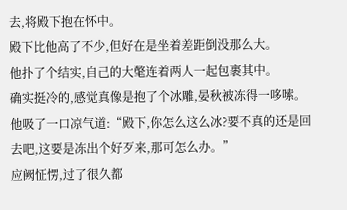去,将殿下抱在怀中。
殿下比他高了不少,但好在是坐着差距倒没那么大。
他扑了个结实,自己的大氅连着两人一起包裹其中。
确实挺冷的,感觉真像是抱了个冰雕,晏秋被冻得一哆嗦。他吸了一口凉气道:“殿下,你怎么这么冰?要不真的还是回去吧,这要是冻出个好歹来,那可怎么办。”
应阙怔愣,过了很久都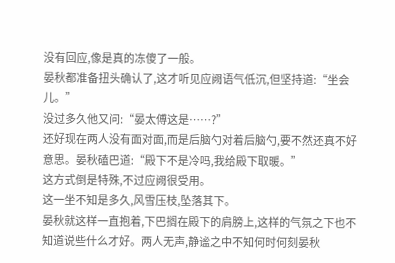没有回应,像是真的冻傻了一般。
晏秋都准备扭头确认了,这才听见应阙语气低沉,但坚持道:“坐会儿。”
没过多久他又问:“晏太傅这是……?”
还好现在两人没有面对面,而是后脑勺对着后脑勺,要不然还真不好意思。晏秋磕巴道:“殿下不是冷吗,我给殿下取暖。”
这方式倒是特殊,不过应阙很受用。
这一坐不知是多久,风雪压枝,坠落其下。
晏秋就这样一直抱着,下巴搁在殿下的肩膀上,这样的气氛之下也不知道说些什么才好。两人无声,静谧之中不知何时何刻晏秋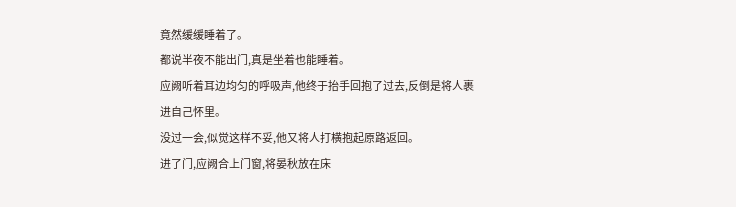竟然缓缓睡着了。
都说半夜不能出门,真是坐着也能睡着。
应阙听着耳边均匀的呼吸声,他终于抬手回抱了过去,反倒是将人裹进自己怀里。
没过一会,似觉这样不妥,他又将人打横抱起原路返回。
进了门,应阙合上门窗,将晏秋放在床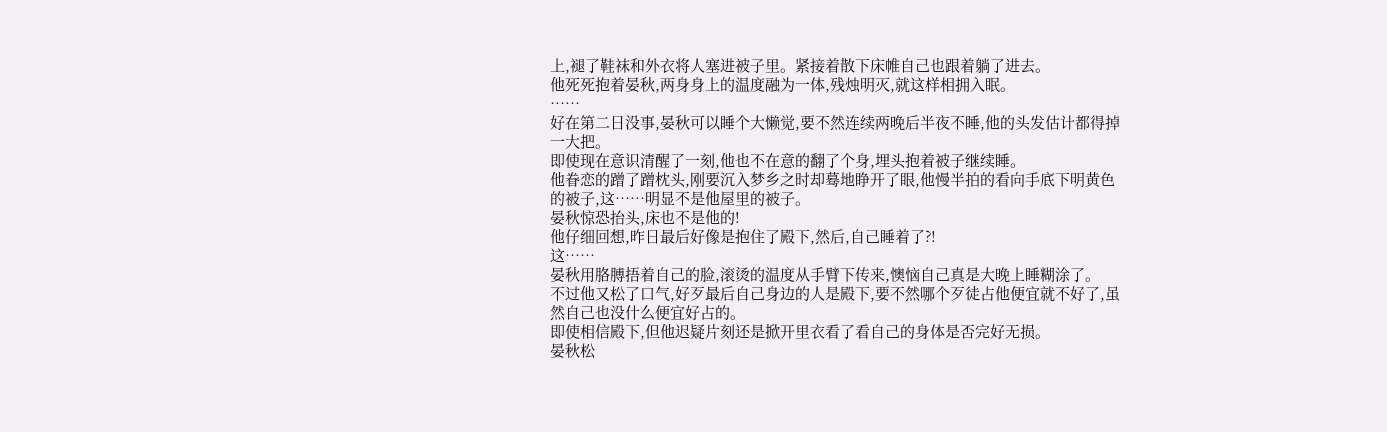上,褪了鞋袜和外衣将人塞进被子里。紧接着散下床帷自己也跟着躺了进去。
他死死抱着晏秋,两身身上的温度融为一体,残烛明灭,就这样相拥入眠。
……
好在第二日没事,晏秋可以睡个大懒觉,要不然连续两晚后半夜不睡,他的头发估计都得掉一大把。
即使现在意识清醒了一刻,他也不在意的翻了个身,埋头抱着被子继续睡。
他眷恋的蹭了蹭枕头,刚要沉入梦乡之时却蓦地睁开了眼,他慢半拍的看向手底下明黄色的被子,这……明显不是他屋里的被子。
晏秋惊恐抬头,床也不是他的!
他仔细回想,昨日最后好像是抱住了殿下,然后,自己睡着了?!
这……
晏秋用胳膊捂着自己的脸,滚烫的温度从手臂下传来,懊恼自己真是大晚上睡糊涂了。
不过他又松了口气,好歹最后自己身边的人是殿下,要不然哪个歹徒占他便宜就不好了,虽然自己也没什么便宜好占的。
即使相信殿下,但他迟疑片刻还是掀开里衣看了看自己的身体是否完好无损。
晏秋松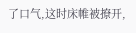了口气,这时床帷被撩开,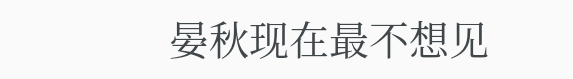晏秋现在最不想见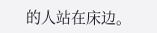的人站在床边。